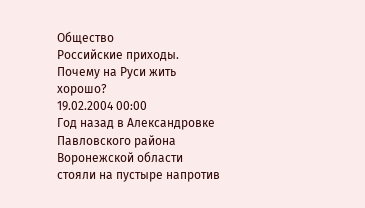Общество
Российские приходы. Почему на Руси жить хорошо?
19.02.2004 00:00
Год назад в Александровке Павловского района Воронежской области стояли на пустыре напротив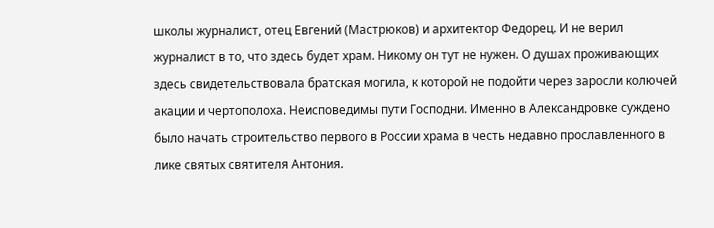школы журналист, отец Евгений (Мастрюков) и архитектор Федорец. И не верил журналист в то, что здесь будет храм. Никому он тут не нужен. О душах проживающих здесь свидетельствовала братская могила, к которой не подойти через заросли колючей акации и чертополоха. Неисповедимы пути Господни. Именно в Александровке суждено было начать строительство первого в России храма в честь недавно прославленного в лике святых святителя Антония.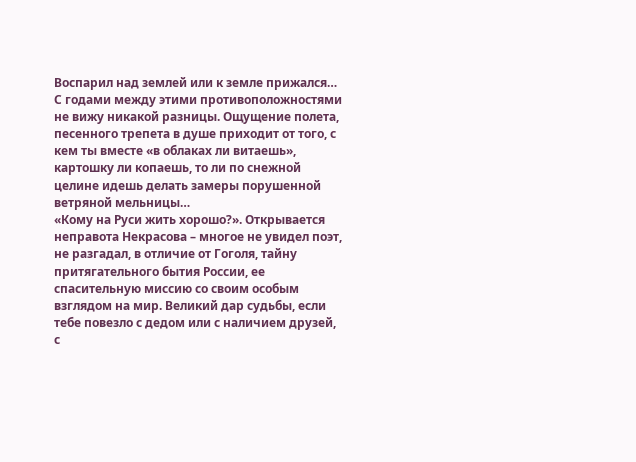Воспарил над землей или к земле прижался… С годами между этими противоположностями не вижу никакой разницы. Ощущение полета, песенного трепета в душе приходит от того, с кем ты вместе «в облаках ли витаешь», картошку ли копаешь, то ли по снежной целине идешь делать замеры порушенной ветряной мельницы…
«Кому на Руси жить хорошо?». Открывается неправота Некрасова – многое не увидел поэт, не разгадал, в отличие от Гоголя, тайну притягательного бытия России, ее спасительную миссию со своим особым взглядом на мир. Великий дар судьбы, если тебе повезло с дедом или с наличием друзей, с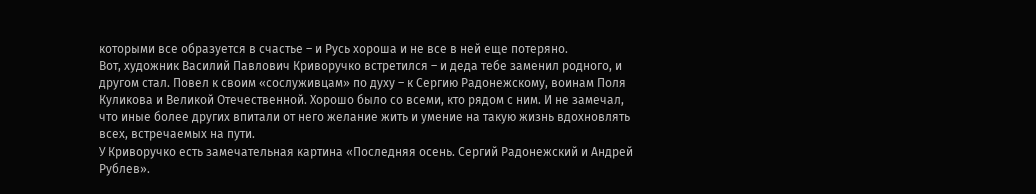которыми все образуется в счастье – и Русь хороша и не все в ней еще потеряно.
Вот, художник Василий Павлович Криворучко встретился – и деда тебе заменил родного, и другом стал. Повел к своим «сослуживцам» по духу – к Сергию Радонежскому, воинам Поля Куликова и Великой Отечественной. Хорошо было со всеми, кто рядом с ним. И не замечал, что иные более других впитали от него желание жить и умение на такую жизнь вдохновлять всех, встречаемых на пути.
У Криворучко есть замечательная картина «Последняя осень. Сергий Радонежский и Андрей Рублев».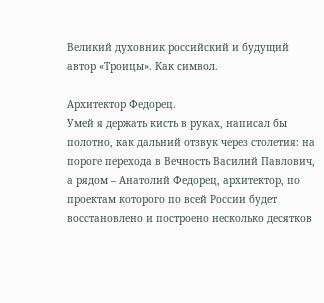Великий духовник российский и будущий автор «Троицы». Как символ.

Архитектор Федорец.
Умей я держать кисть в руках, написал бы полотно, как дальний отзвук через столетия: на пороге перехода в Вечность Василий Павлович, а рядом – Анатолий Федорец, архитектор, по проектам которого по всей России будет восстановлено и построено несколько десятков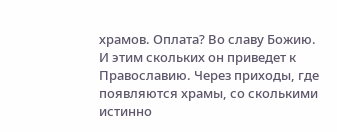храмов. Оплата? Во славу Божию. И этим скольких он приведет к Православию. Через приходы, где появляются храмы, со сколькими истинно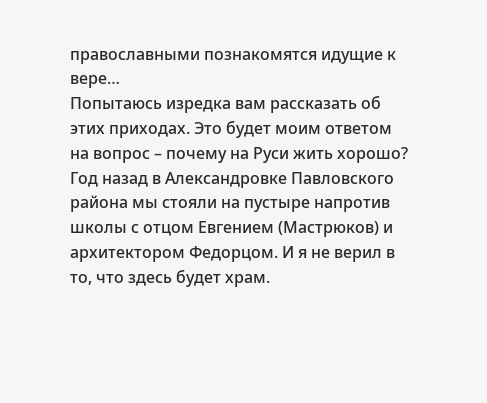православными познакомятся идущие к вере…
Попытаюсь изредка вам рассказать об этих приходах. Это будет моим ответом на вопрос – почему на Руси жить хорошо?
Год назад в Александровке Павловского района мы стояли на пустыре напротив школы с отцом Евгением (Мастрюков) и архитектором Федорцом. И я не верил в то, что здесь будет храм.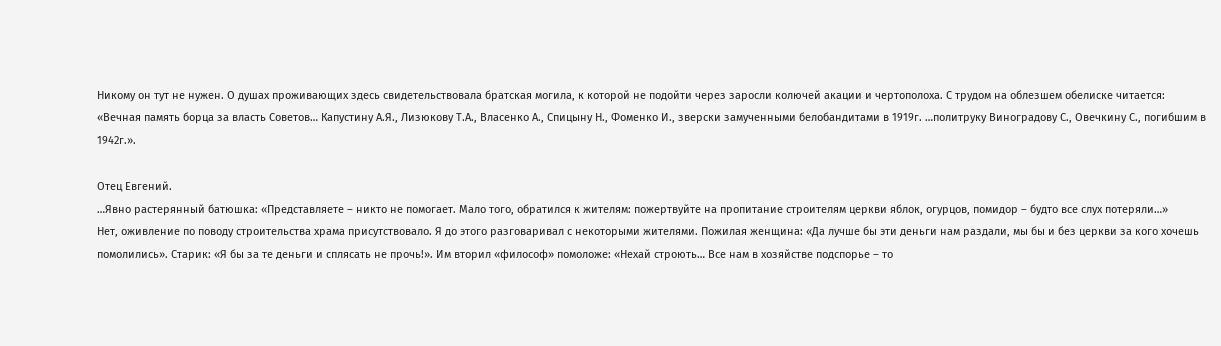Никому он тут не нужен. О душах проживающих здесь свидетельствовала братская могила, к которой не подойти через заросли колючей акации и чертополоха. С трудом на облезшем обелиске читается: «Вечная память борца за власть Советов… Капустину А.Я., Лизюкову Т.А., Власенко А., Спицыну Н., Фоменко И., зверски замученными белобандитами в 1919г. …политруку Виноградову С., Овечкину С., погибшим в 1942г.».

Отец Евгений.
…Явно растерянный батюшка: «Представляете – никто не помогает. Мало того, обратился к жителям: пожертвуйте на пропитание строителям церкви яблок, огурцов, помидор – будто все слух потеряли…»
Нет, оживление по поводу строительства храма присутствовало. Я до этого разговаривал с некоторыми жителями. Пожилая женщина: «Да лучше бы эти деньги нам раздали, мы бы и без церкви за кого хочешь помолились». Старик: «Я бы за те деньги и сплясать не прочь!». Им вторил «философ» помоложе: «Нехай строють… Все нам в хозяйстве подспорье – то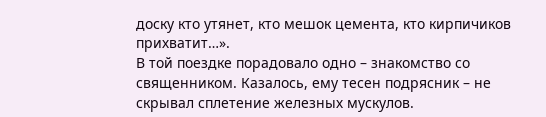доску кто утянет, кто мешок цемента, кто кирпичиков прихватит…».
В той поездке порадовало одно – знакомство со священником. Казалось, ему тесен подрясник – не скрывал сплетение железных мускулов.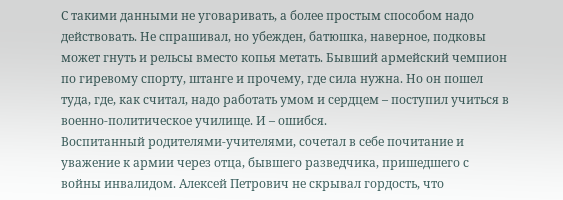С такими данными не уговаривать, а более простым способом надо действовать. Не спрашивал, но убежден, батюшка, наверное, подковы может гнуть и рельсы вместо копья метать. Бывший армейский чемпион по гиревому спорту, штанге и прочему, где сила нужна. Но он пошел туда, где, как считал, надо работать умом и сердцем – поступил учиться в военно-политическое училище. И – ошибся.
Воспитанный родителями-учителями, сочетал в себе почитание и уважение к армии через отца, бывшего разведчика, пришедшего с войны инвалидом. Алексей Петрович не скрывал гордость, что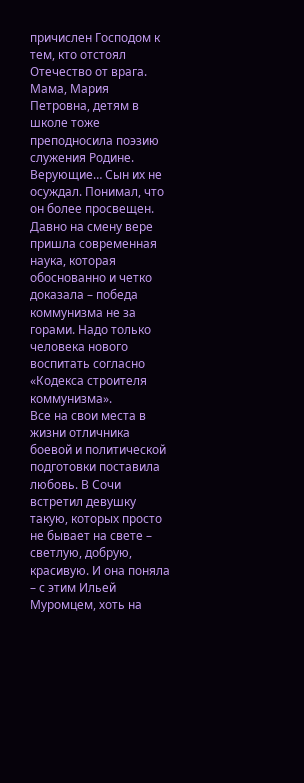причислен Господом к тем, кто отстоял Отечество от врага. Мама, Мария Петровна, детям в школе тоже преподносила поэзию служения Родине. Верующие… Сын их не осуждал. Понимал, что он более просвещен. Давно на смену вере пришла современная наука, которая обоснованно и четко доказала – победа коммунизма не за горами. Надо только человека нового воспитать согласно «Кодекса строителя коммунизма».
Все на свои места в жизни отличника боевой и политической подготовки поставила любовь. В Сочи встретил девушку такую, которых просто не бывает на свете – светлую, добрую, красивую. И она поняла – с этим Ильей Муромцем, хоть на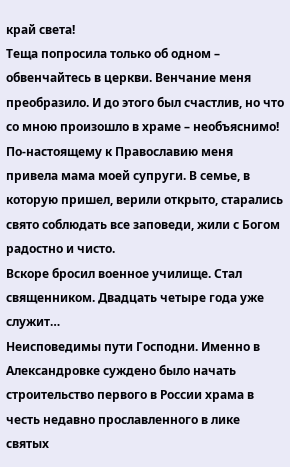край света!
Теща попросила только об одном – обвенчайтесь в церкви. Венчание меня преобразило. И до этого был счастлив, но что со мною произошло в храме – необъяснимо! По-настоящему к Православию меня привела мама моей супруги. В семье, в которую пришел, верили открыто, старались свято соблюдать все заповеди, жили с Богом радостно и чисто.
Вскоре бросил военное училище. Стал священником. Двадцать четыре года уже служит…
Неисповедимы пути Господни. Именно в Александровке суждено было начать строительство первого в России храма в честь недавно прославленного в лике святых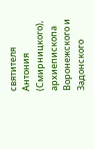святителя Антония (Смирницкого), архиепископа Воронежского и Задонского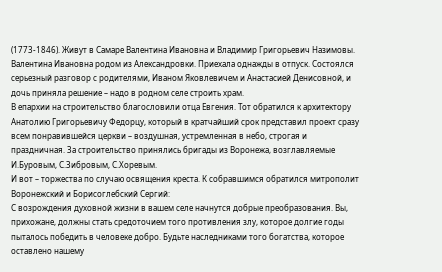(1773-1846). Живут в Самаре Валентина Ивановна и Владимир Григорьевич Назимовы. Валентина Ивановна родом из Александровки. Приехала однажды в отпуск. Состоялся серьезный разговор с родителями, Иваном Яковлевичем и Анастасией Денисовной, и дочь приняла решение – надо в родном селе строить храм.
В епархии на строительство благословили отца Евгения. Тот обратился к архитектору Анатолию Григорьевичу Федорцу, который в кратчайший срок представил проект сразу всем понравившейся церкви – воздушная, устремленная в небо, строгая и праздничная. За строительство принялись бригады из Воронежа, возглавляемые И.Буровым, С.Зибровым, С.Хоревым.
И вот – торжества по случаю освящения креста. К собравшимся обратился митрополит Воронежский и Борисоглебский Сергий:
С возрождения духовной жизни в вашем селе начнутся добрые преобразования. Вы, прихожане, должны стать средоточием того противления злу, которое долгие годы пыталось победить в человеке добро. Будьте наследниками того богатства, которое оставлено нашему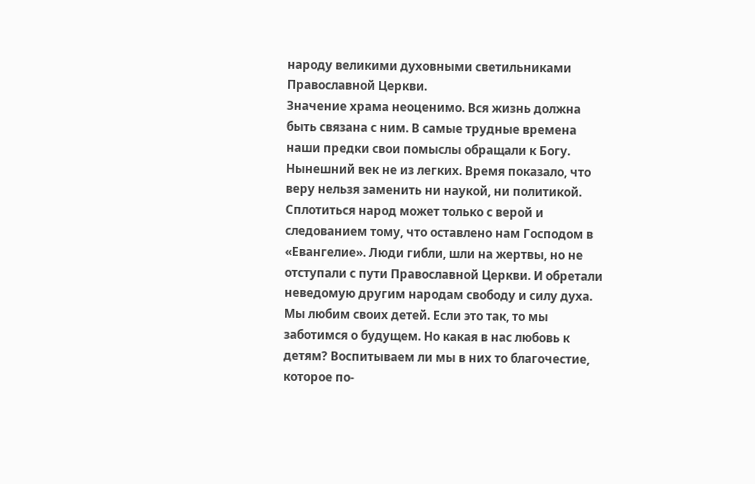народу великими духовными светильниками Православной Церкви.
Значение храма неоценимо. Вся жизнь должна быть связана с ним. В самые трудные времена наши предки свои помыслы обращали к Богу. Нынешний век не из легких. Время показало, что веру нельзя заменить ни наукой, ни политикой. Сплотиться народ может только с верой и следованием тому, что оставлено нам Господом в «Евангелие». Люди гибли, шли на жертвы, но не отступали с пути Православной Церкви. И обретали неведомую другим народам свободу и силу духа.
Мы любим своих детей. Если это так, то мы заботимся о будущем. Но какая в нас любовь к детям? Воспитываем ли мы в них то благочестие, которое по-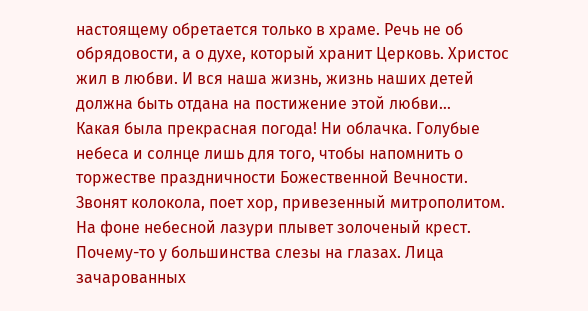настоящему обретается только в храме. Речь не об обрядовости, а о духе, который хранит Церковь. Христос жил в любви. И вся наша жизнь, жизнь наших детей должна быть отдана на постижение этой любви…
Какая была прекрасная погода! Ни облачка. Голубые небеса и солнце лишь для того, чтобы напомнить о торжестве праздничности Божественной Вечности. Звонят колокола, поет хор, привезенный митрополитом. На фоне небесной лазури плывет золоченый крест. Почему-то у большинства слезы на глазах. Лица зачарованных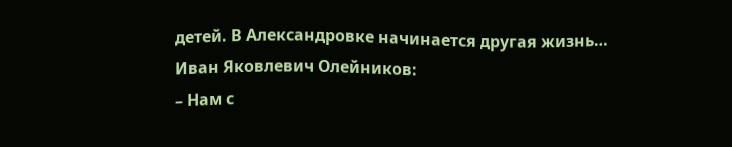детей. В Александровке начинается другая жизнь…
Иван Яковлевич Олейников:
– Нам с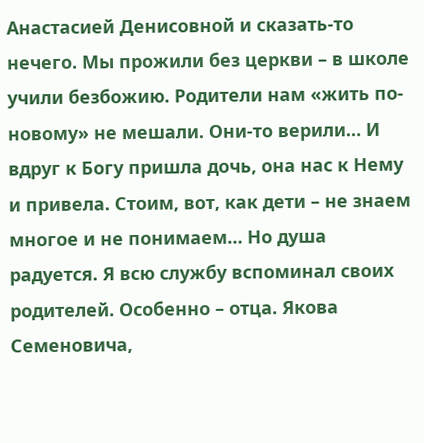Анастасией Денисовной и сказать-то нечего. Мы прожили без церкви – в школе учили безбожию. Родители нам «жить по-новому» не мешали. Они-то верили… И вдруг к Богу пришла дочь, она нас к Нему и привела. Стоим, вот, как дети – не знаем многое и не понимаем… Но душа радуется. Я всю службу вспоминал своих родителей. Особенно – отца. Якова Семеновича,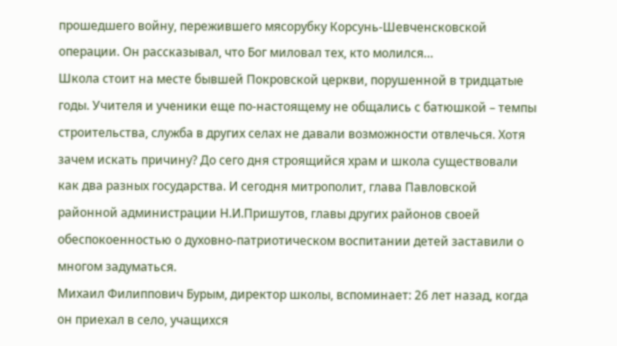прошедшего войну, пережившего мясорубку Корсунь-Шевченсковской операции. Он рассказывал, что Бог миловал тех, кто молился…
Школа стоит на месте бывшей Покровской церкви, порушенной в тридцатые годы. Учителя и ученики еще по-настоящему не общались с батюшкой – темпы строительства, служба в других селах не давали возможности отвлечься. Хотя зачем искать причину? До сего дня строящийся храм и школа существовали как два разных государства. И сегодня митрополит, глава Павловской районной администрации Н.И.Пришутов, главы других районов своей обеспокоенностью о духовно-патриотическом воспитании детей заставили о многом задуматься.
Михаил Филиппович Бурым, директор школы, вспоминает: 26 лет назад, когда он приехал в село, учащихся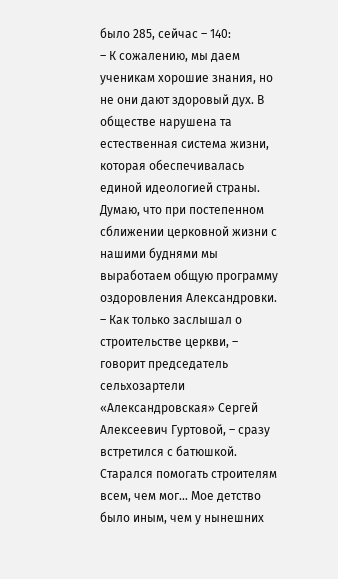было 285, сейчас – 140:
– К сожалению, мы даем ученикам хорошие знания, но не они дают здоровый дух. В обществе нарушена та естественная система жизни, которая обеспечивалась единой идеологией страны. Думаю, что при постепенном сближении церковной жизни с нашими буднями мы выработаем общую программу оздоровления Александровки.
– Как только заслышал о строительстве церкви, – говорит председатель сельхозартели «Александровская» Сергей Алексеевич Гуртовой, – сразу встретился с батюшкой. Старался помогать строителям всем, чем мог… Мое детство было иным, чем у нынешних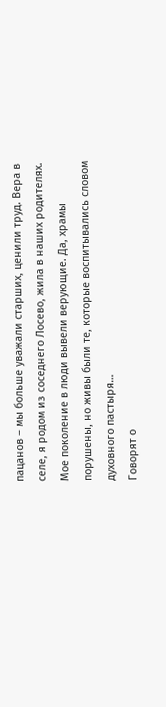пацанов – мы больше уважали старших, ценили труд. Вера в селе, я родом из соседнего Лосево, жила в наших родителях. Мое поколение в люди вывели верующие. Да, храмы порушены, но живы были те, которые воспитывались словом духовного пастыря…
Говорят о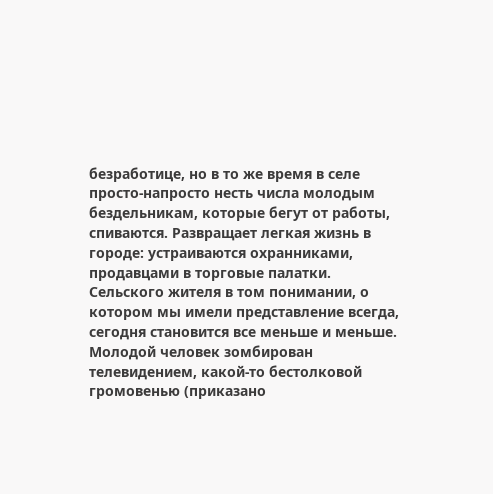безработице, но в то же время в селе просто-напросто несть числа молодым бездельникам, которые бегут от работы, спиваются. Развращает легкая жизнь в городе: устраиваются охранниками, продавцами в торговые палатки. Сельского жителя в том понимании, о котором мы имели представление всегда, сегодня становится все меньше и меньше. Молодой человек зомбирован телевидением, какой-то бестолковой громовенью (приказано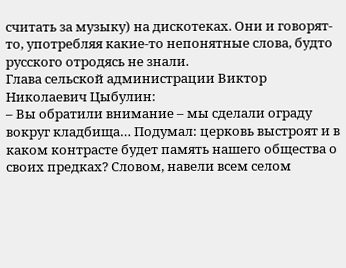считать за музыку) на дискотеках. Они и говорят-то, употребляя какие-то непонятные слова, будто русского отродясь не знали.
Глава сельской администрации Виктор Николаевич Цыбулин:
– Вы обратили внимание – мы сделали ограду вокруг кладбища… Подумал: церковь выстроят и в каком контрасте будет память нашего общества о своих предках? Словом, навели всем селом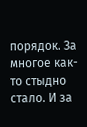порядок. За многое как-то стыдно стало. И за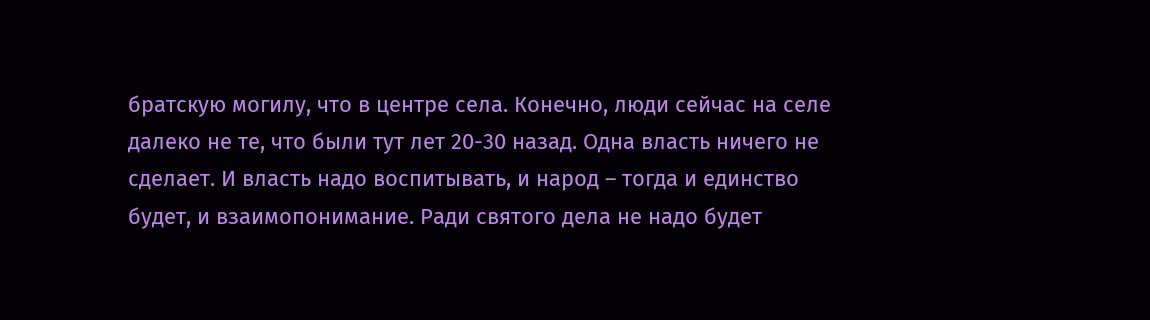братскую могилу, что в центре села. Конечно, люди сейчас на селе далеко не те, что были тут лет 20-30 назад. Одна власть ничего не сделает. И власть надо воспитывать, и народ – тогда и единство будет, и взаимопонимание. Ради святого дела не надо будет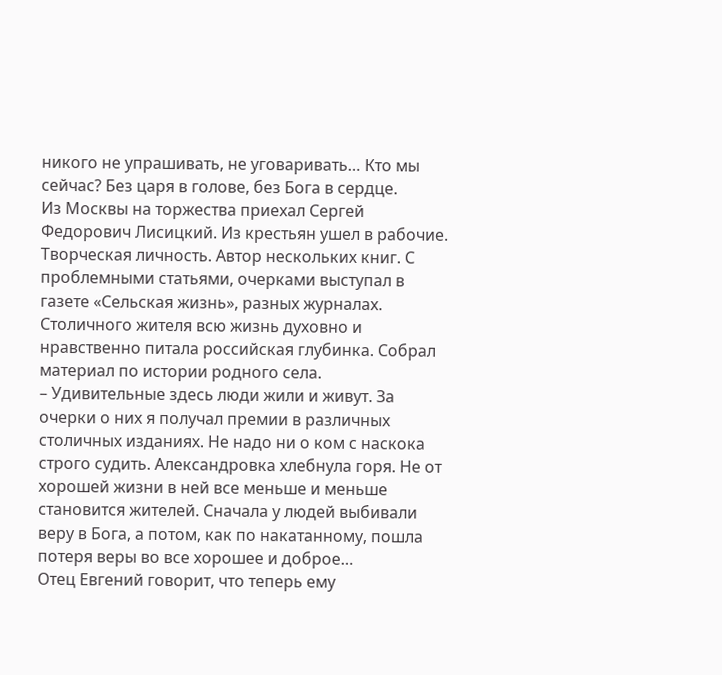никого не упрашивать, не уговаривать… Кто мы сейчас? Без царя в голове, без Бога в сердце.
Из Москвы на торжества приехал Сергей Федорович Лисицкий. Из крестьян ушел в рабочие. Творческая личность. Автор нескольких книг. С проблемными статьями, очерками выступал в газете «Сельская жизнь», разных журналах. Столичного жителя всю жизнь духовно и нравственно питала российская глубинка. Собрал материал по истории родного села.
– Удивительные здесь люди жили и живут. За очерки о них я получал премии в различных столичных изданиях. Не надо ни о ком с наскока строго судить. Александровка хлебнула горя. Не от хорошей жизни в ней все меньше и меньше становится жителей. Сначала у людей выбивали веру в Бога, а потом, как по накатанному, пошла потеря веры во все хорошее и доброе…
Отец Евгений говорит, что теперь ему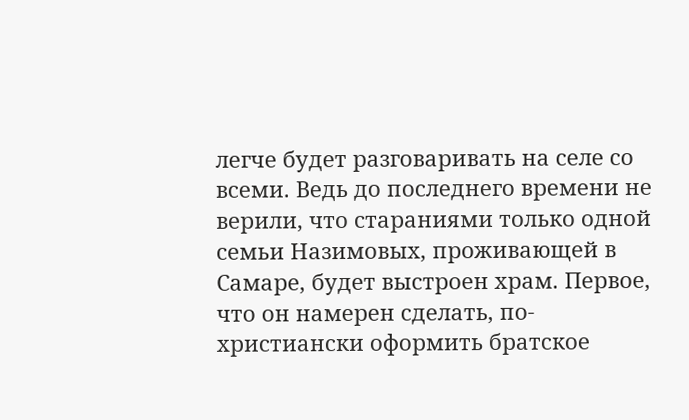легче будет разговаривать на селе со всеми. Ведь до последнего времени не верили, что стараниями только одной семьи Назимовых, проживающей в Самаре, будет выстроен храм. Первое, что он намерен сделать, по-христиански оформить братское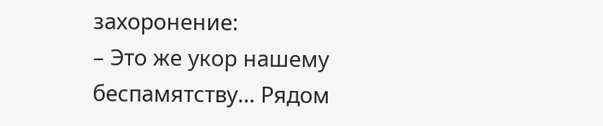захоронение:
– Это же укор нашему беспамятству… Рядом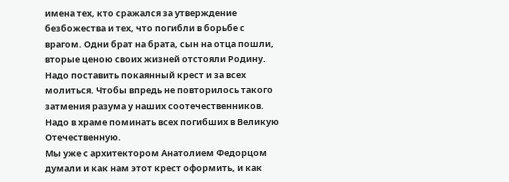имена тех, кто сражался за утверждение безбожества и тех, что погибли в борьбе с врагом. Одни брат на брата, сын на отца пошли, вторые ценою своих жизней отстояли Родину. Надо поставить покаянный крест и за всех молиться. Чтобы впредь не повторилось такого затмения разума у наших соотечественников. Надо в храме поминать всех погибших в Великую Отечественную.
Мы уже с архитектором Анатолием Федорцом думали и как нам этот крест оформить, и как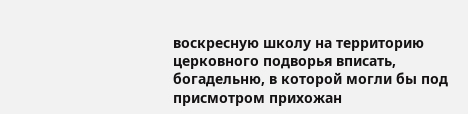воскресную школу на территорию церковного подворья вписать, богадельню, в которой могли бы под присмотром прихожан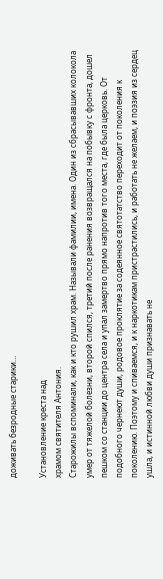доживать безродные старики…

Установление креста над
храмом святителя Антония.
Старожилы вспоминали, как и кто рушил храм. Называли фамилии, имена. Один из сбрасывавших колокола умер от тяжелой болезни, второй спился, третий после ранения возвращался на побывку с фронта, дошел пешком со станции до центра села и упал замертво прямо напротив того места, где была церковь. От подобного чернеют души, родовое проклятие за содеянное святотатство переходит от поколения к поколению. Поэтому и спиваемся, и к наркотикам пристрастились, и работать не желаем, и поэзия из сердец ушла, и истинной любви души признавать не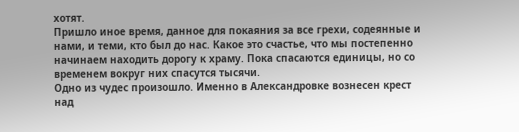хотят.
Пришло иное время, данное для покаяния за все грехи, содеянные и нами, и теми, кто был до нас. Какое это счастье, что мы постепенно начинаем находить дорогу к храму. Пока спасаются единицы, но со временем вокруг них спасутся тысячи.
Одно из чудес произошло. Именно в Александровке вознесен крест над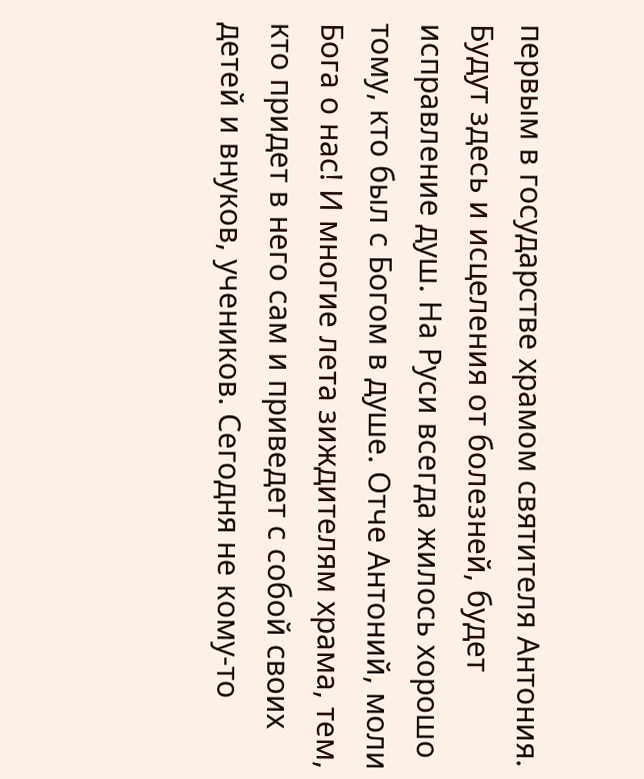первым в государстве храмом святителя Антония. Будут здесь и исцеления от болезней, будет исправление душ. На Руси всегда жилось хорошо тому, кто был с Богом в душе. Отче Антоний, моли Бога о нас! И многие лета зиждителям храма, тем, кто придет в него сам и приведет с собой своих детей и внуков, учеников. Сегодня не кому-то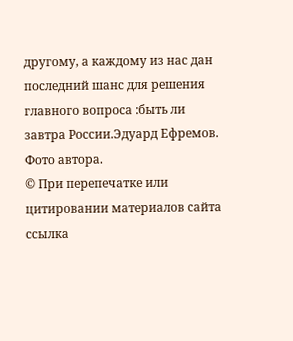другому, а каждому из нас дан последний шанс для решения главного вопроса :быть ли завтра России.Эдуард Ефремов.
Фото автора.
© При перепечатке или цитировании материалов cайта ссылка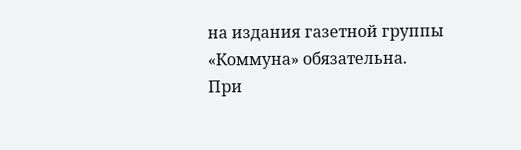на издания газетной группы «Коммуна» обязательна. При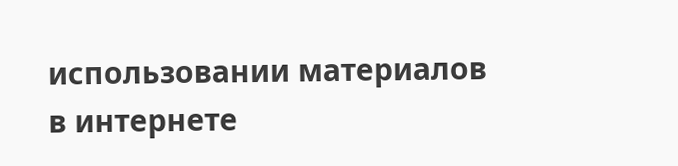использовании материалов в интернете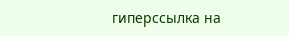гиперссылка на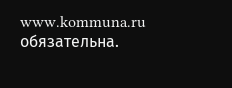www.kommuna.ru обязательна.